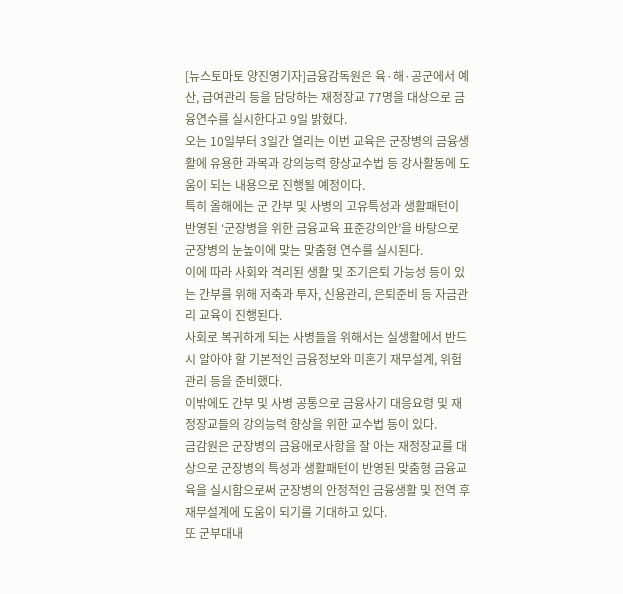[뉴스토마토 양진영기자]금융감독원은 육·해·공군에서 예산, 급여관리 등을 담당하는 재정장교 77명을 대상으로 금융연수를 실시한다고 9일 밝혔다.
오는 10일부터 3일간 열리는 이번 교육은 군장병의 금융생활에 유용한 과목과 강의능력 향상교수법 등 강사활동에 도움이 되는 내용으로 진행될 예정이다.
특히 올해에는 군 간부 및 사병의 고유특성과 생활패턴이 반영된 ‘군장병을 위한 금융교육 표준강의안’을 바탕으로 군장병의 눈높이에 맞는 맞춤형 연수를 실시된다.
이에 따라 사회와 격리된 생활 및 조기은퇴 가능성 등이 있는 간부를 위해 저축과 투자, 신용관리, 은퇴준비 등 자금관리 교육이 진행된다.
사회로 복귀하게 되는 사병들을 위해서는 실생활에서 반드시 알아야 할 기본적인 금융정보와 미혼기 재무설계, 위험관리 등을 준비했다.
이밖에도 간부 및 사병 공통으로 금융사기 대응요령 및 재정장교들의 강의능력 향상을 위한 교수법 등이 있다.
금감원은 군장병의 금융애로사항을 잘 아는 재정장교를 대상으로 군장병의 특성과 생활패턴이 반영된 맞춤형 금융교육을 실시함으로써 군장병의 안정적인 금융생활 및 전역 후 재무설계에 도움이 되기를 기대하고 있다.
또 군부대내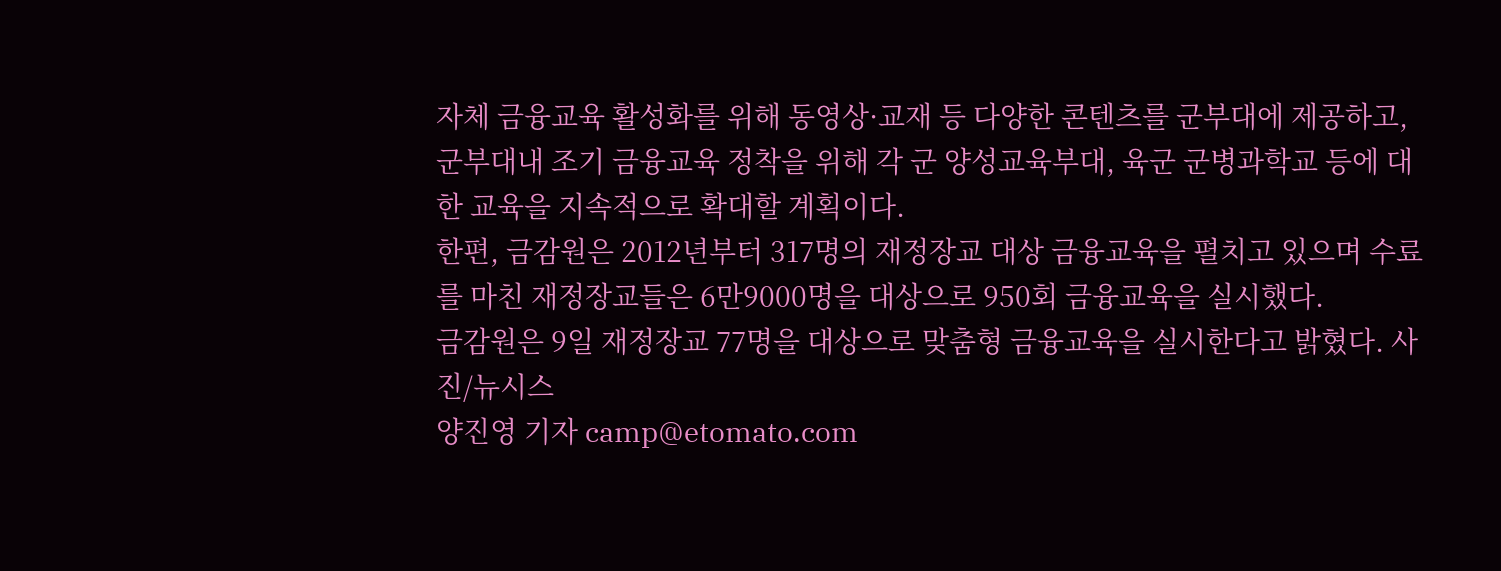자체 금융교육 활성화를 위해 동영상·교재 등 다양한 콘텐츠를 군부대에 제공하고, 군부대내 조기 금융교육 정착을 위해 각 군 양성교육부대, 육군 군병과학교 등에 대한 교육을 지속적으로 확대할 계획이다.
한편, 금감원은 2012년부터 317명의 재정장교 대상 금융교육을 펼치고 있으며 수료를 마친 재정장교들은 6만9000명을 대상으로 950회 금융교육을 실시했다.
금감원은 9일 재정장교 77명을 대상으로 맞춤형 금융교육을 실시한다고 밝혔다. 사진/뉴시스
양진영 기자 camp@etomato.com